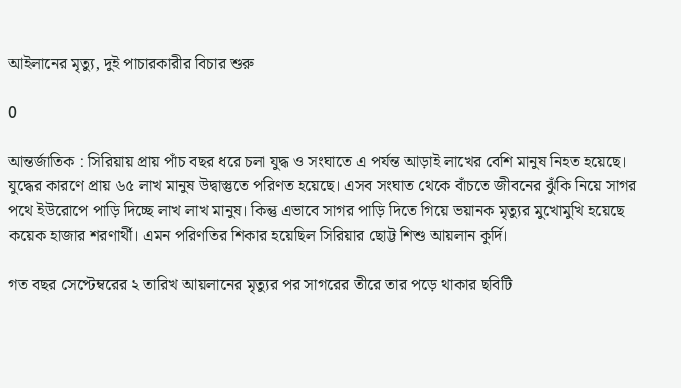আইলানের মৃত্যু, দুই পাচারকারীর বিচার শুরু

0

আন্তর্জাতিক : সিরিয়ায় প্রায় পাঁচ বছর ধরে চলা যুদ্ধ ও সংঘাতে এ পর্যন্ত আড়াই লাখের বেশি মানুষ নিহত হয়েছে। যুদ্ধের কারণে প্রায় ৬৫ লাখ মানুষ উদ্বাস্তুতে পরিণত হয়েছে। এসব সংঘাত থেকে বাঁচতে জীবনের ঝুঁকি নিয়ে সাগর পথে ইউরোপে পাড়ি দিচ্ছে লাখ লাখ মানুষ। কিন্তু এভাবে সাগর পাড়ি দিতে গিয়ে ভয়ানক মৃত্যুর মুখোমুখি হয়েছে কয়েক হাজার শরণার্থী। এমন পরিণতির শিকার হয়েছিল সিরিয়ার ছোট্ট শিশু আয়লান কুর্দি।

গত বছর সেপ্টেম্বরের ২ তারিখ আয়লানের মৃত্যুর পর সাগরের তীরে তার পড়ে থাকার ছবিটি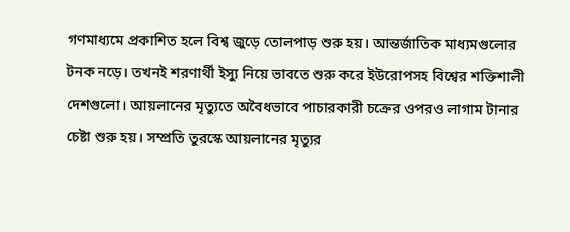গণমাধ্যমে প্রকাশিত হলে বিশ্ব জুড়ে তোলপাড় শুরু হয়। আন্তর্জাতিক মাধ্যমগুলোর টনক নড়ে। তখনই শরণার্থী ইস্যু নিয়ে ভাবতে শুরু করে ইউরোপসহ বিশ্বের শক্তিশালী দেশগুলো। আয়লানের মৃত্যুতে অবৈধভাবে পাচারকারী চক্রের ওপরও লাগাম টানার চেষ্টা শুরু হয়। সম্প্রতি তুরস্কে আয়লানের মৃত্যুর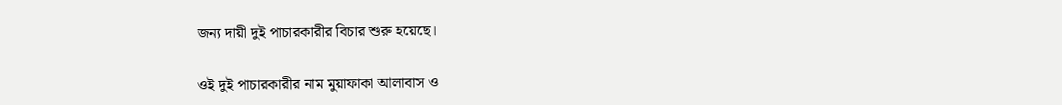জন্য দায়ী দুই পাচারকারীর বিচার শুরু হয়েছে।

ওই দুই পাচারকারীর নাম মুয়াফাকা আলাবাস ও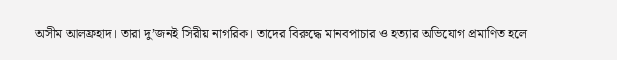অসীম আলফ্রহাদ। তারা দু’জনই সিরীয় নাগরিক। তাদের বিরুদ্ধে মানবপাচার ও হত্যার অভিযোগ প্রমাণিত হলে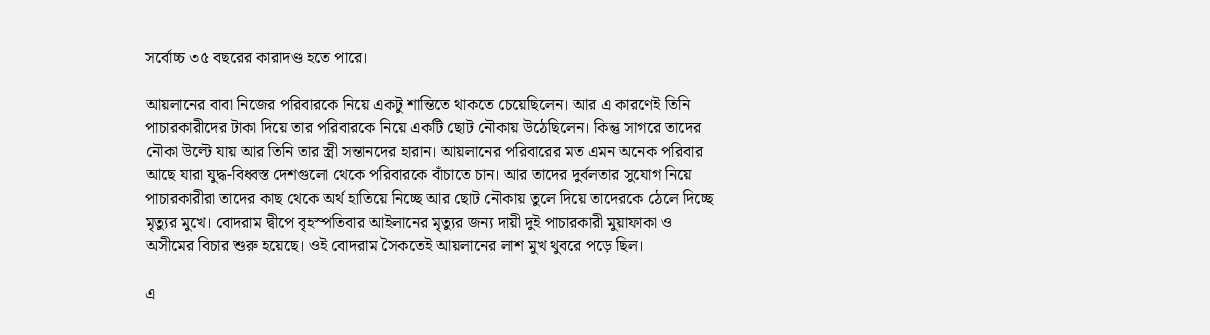সর্বোচ্চ ৩৫ বছরের কারাদণ্ড হতে পারে।

আয়লানের বাবা নিজের পরিবারকে নিয়ে একটু শান্তিতে থাকতে চেয়েছিলেন। আর এ কারণেই তিনি পাচারকারীদের টাকা দিয়ে তার পরিবারকে নিয়ে একটি ছোট নৌকায় উঠেছিলেন। কিন্তু সাগরে তাদের নৌকা উল্টে যায় আর তিনি তার স্ত্রী সন্তানদের হারান। আয়লানের পরিবারের মত এমন অনেক পরিবার আছে যারা যুদ্ধ-বিধ্বস্ত দেশগুলো থেকে পরিবারকে বাঁচাতে চান। আর তাদের দুর্বলতার সুযোগ নিয়ে পাচারকারীরা তাদের কাছ থেকে অর্থ হাতিয়ে নিচ্ছে আর ছোট নৌকায় তুলে দিয়ে তাদেরকে ঠেলে দিচ্ছে মৃত্যুর মুখে। বোদরাম দ্বীপে বৃহস্পতিবার আইলানের মৃত্যুর জন্য দায়ী দুই পাচারকারী মুয়াফাকা ও অসীমের বিচার শুরু হয়েছে। ওই বোদরাম সৈকতেই আয়লানের লাশ মুখ থুবরে পড়ে ছিল।

এ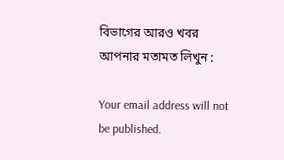বিভাগের আরও খবর
আপনার মতামত লিখুন :

Your email address will not be published.